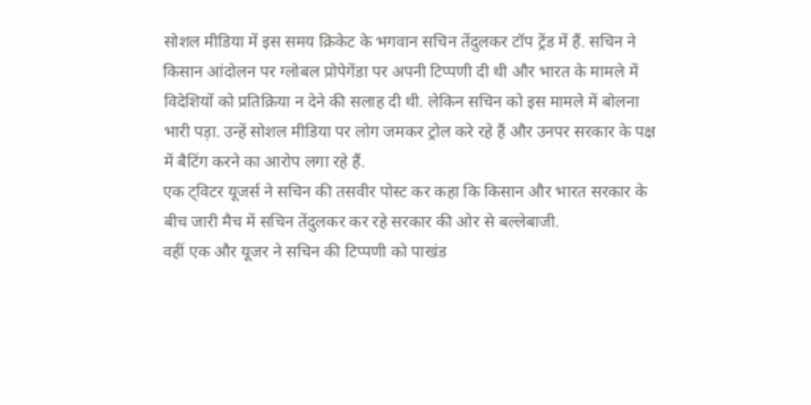सोशल मीडिया में इस समय क्रिकेट के भगवान सचिन तेंदुलकर टॉप ट्रेंड में हैं. सचिन ने किसान आंदोलन पर ग्लोबल प्रोपेगेंडा पर अपनी टिप्पणी दी थी और भारत के मामले में विदेशियों को प्रतिक्रिया न देने की सलाह दी थी. लेकिन सचिन को इस मामले में बोलना भारी पड़ा. उन्हें सोशल मीडिया पर लोग जमकर ट्रोल करे रहे हैं और उनपर सरकार के पक्ष में बैटिंग करने का आरोप लगा रहे हैं.
एक ट्विटर यूजर्स ने सचिन की तसवीर पोस्ट कर कहा कि किसान और भारत सरकार के बीच जारी मैच में सचिन तेंदुलकर कर रहे सरकार की ओर से बल्लेबाजी.
वहीं एक और यूजर ने सचिन की टिप्पणी को पाखंड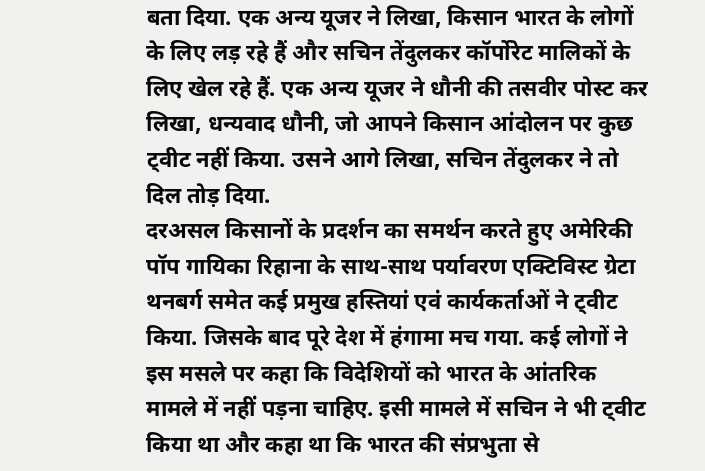बता दिया. एक अन्य यूजर ने लिखा, किसान भारत के लोगों के लिए लड़ रहे हैं और सचिन तेंदुलकर कॉर्पोरेट मालिकों के लिए खेल रहे हैं. एक अन्य यूजर ने धौनी की तसवीर पोस्ट कर लिखा, धन्यवाद धौनी, जो आपने किसान आंदोलन पर कुछ ट्वीट नहीं किया. उसने आगे लिखा, सचिन तेंदुलकर ने तो दिल तोड़ दिया.
दरअसल किसानों के प्रदर्शन का समर्थन करते हुए अमेरिकी पॉप गायिका रिहाना के साथ-साथ पर्यावरण एक्टिविस्ट ग्रेटा थनबर्ग समेत कई प्रमुख हस्तियां एवं कार्यकर्ताओं ने ट्वीट किया. जिसके बाद पूरे देश में हंगामा मच गया. कई लोगों ने इस मसले पर कहा कि विदेशियों को भारत के आंतरिक मामले में नहीं पड़ना चाहिए. इसी मामले में सचिन ने भी ट्वीट किया था और कहा था कि भारत की संप्रभुता से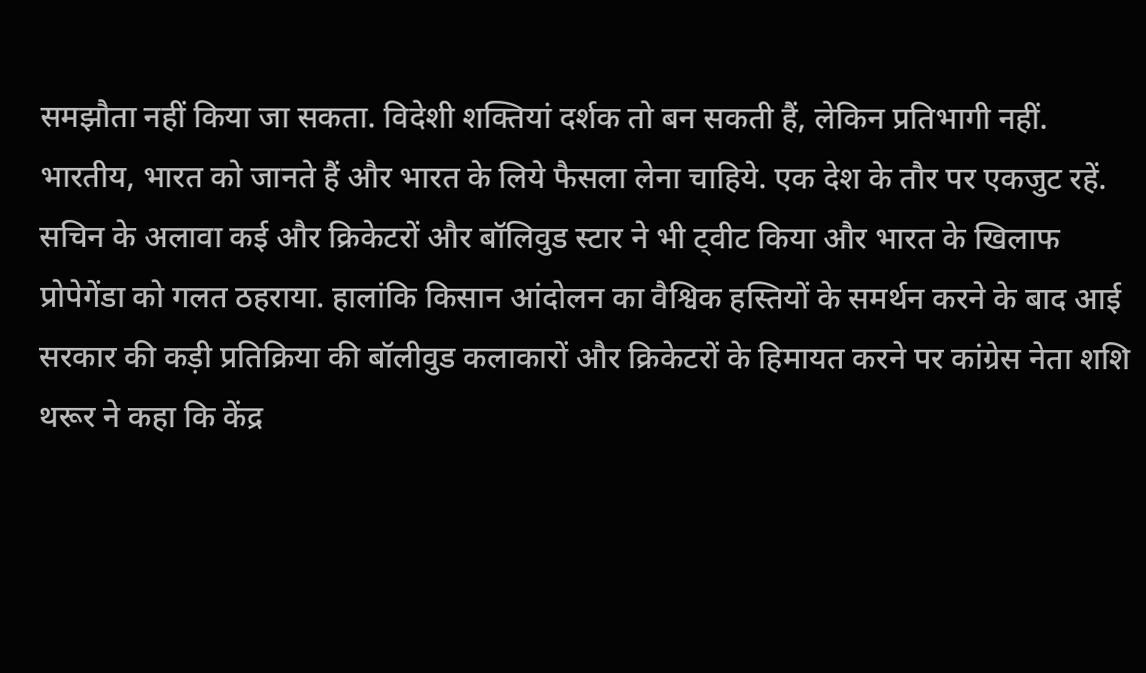समझौता नहीं किया जा सकता. विदेशी शक्तियां दर्शक तो बन सकती हैं, लेकिन प्रतिभागी नहीं. भारतीय, भारत को जानते हैं और भारत के लिये फैसला लेना चाहिये. एक देश के तौर पर एकजुट रहें.
सचिन के अलावा कई और क्रिकेटरों और बॉलिवुड स्टार ने भी ट्वीट किया और भारत के खिलाफ प्रोपेगेंडा को गलत ठहराया. हालांकि किसान आंदोलन का वैश्विक हस्तियों के समर्थन करने के बाद आई सरकार की कड़ी प्रतिक्रिया की बॉलीवुड कलाकारों और क्रिकेटरों के हिमायत करने पर कांग्रेस नेता शशि थरूर ने कहा कि केंद्र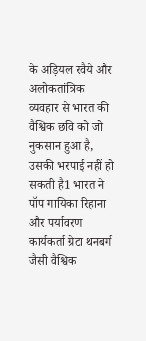के अड़ियल रवैये और अलोकतांत्रिक व्यवहार से भारत की वैश्विक छवि को जो नुकसान हुआ है, उसकी भरपाई नहीं हो सकती है1 भारत ने पॉप गायिका रिहाना और पर्यावरण कार्यकर्ता ग्रेटा थनबर्ग जैसी वैश्विक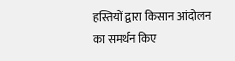हस्तियों द्वारा किसान आंदोलन का समर्थन किए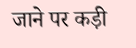जाने पर कड़ी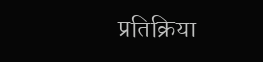प्रतिक्रिया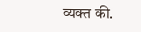व्यक्त की.